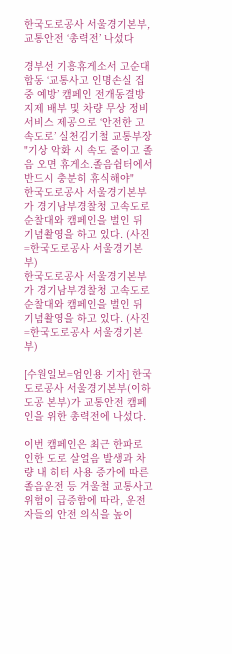한국도로공사 서울경기본부, 교통안전 ‘총력전’ 나섰다

경부선 기흥휴게소서 고순대 합동 ‘교통사고 인명손실 집중 예방’ 캠페인 전개동결방지제 배부 및 차량 무상 정비 서비스 제공으로 ‘안전한 고속도로’ 실천김기철 교통부장 "기상 악화 시 속도 줄이고 졸음 오면 휴게소.졸음쉼터에서 반드시 충분히 휴식해야"
한국도로공사 서울경기본부가 경기남부경찰청 고속도로 순찰대와 캠페인을 벌인 뒤 기념촬영을 하고 있다. (사진=한국도로공사 서울경기본부)
한국도로공사 서울경기본부가 경기남부경찰청 고속도로 순찰대와 캠페인을 벌인 뒤 기념촬영을 하고 있다. (사진=한국도로공사 서울경기본부)

[수원일보=엄인용 기자] 한국도로공사 서울경기본부(이하 도공 본부)가 교통안전 캠페인을 위한 총력전에 나섰다.

이번 캠페인은 최근 한파로 인한 도로 살얼음 발생과 차량 내 히터 사용 증가에 따른 졸음운전 등 겨울철 교통사고 위험이 급증함에 따라, 운전자들의 안전 의식을 높이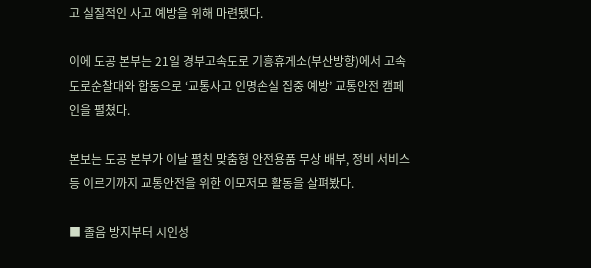고 실질적인 사고 예방을 위해 마련됐다.

이에 도공 본부는 21일 경부고속도로 기흥휴게소(부산방향)에서 고속도로순찰대와 합동으로 ‘교통사고 인명손실 집중 예방’ 교통안전 캠페인을 펼쳤다.

본보는 도공 본부가 이날 펼친 맞춤형 안전용품 무상 배부, 정비 서비스 등 이르기까지 교통안전을 위한 이모저모 활동을 살펴봤다.

■ 졸음 방지부터 시인성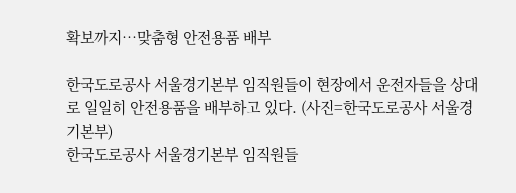확보까지…맞춤형 안전용품 배부

한국도로공사 서울경기본부 임직원들이 현장에서 운전자들을 상대로 일일히 안전용품을 배부하고 있다. (사진=한국도로공사 서울경기본부)
한국도로공사 서울경기본부 임직원들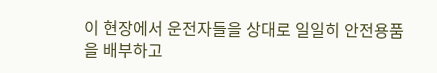이 현장에서 운전자들을 상대로 일일히 안전용품을 배부하고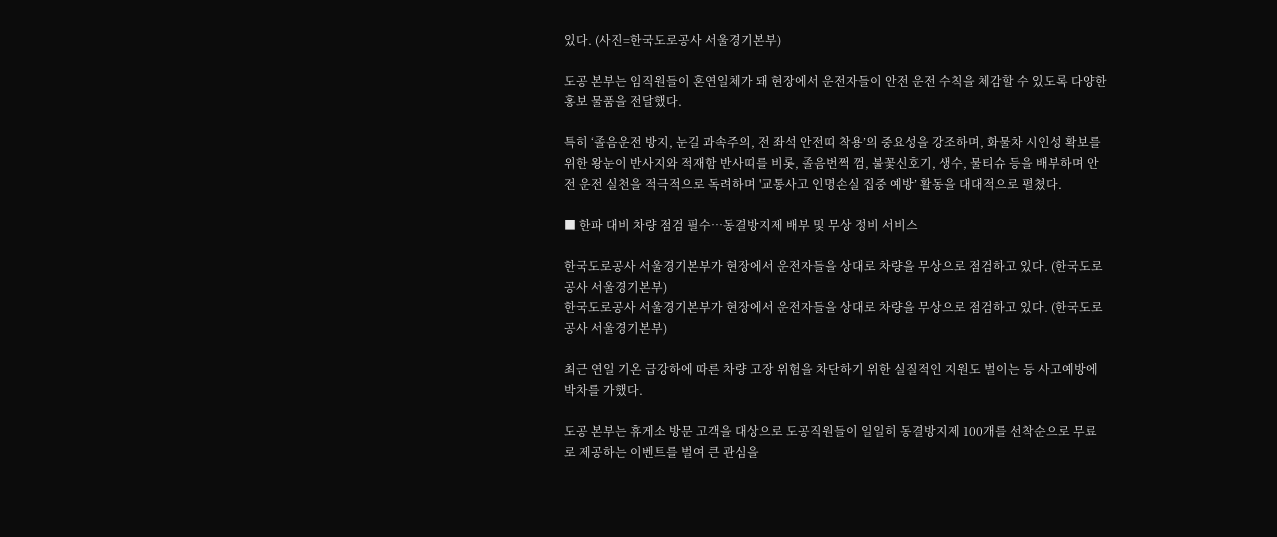있다. (사진=한국도로공사 서울경기본부)

도공 본부는 임직원들이 혼연일체가 돼 현장에서 운전자들이 안전 운전 수칙을 체감할 수 있도록 다양한 홍보 물품을 전달했다.

특히 ‘졸음운전 방지, 눈길 과속주의, 전 좌석 안전띠 착용’의 중요성을 강조하며, 화물차 시인성 확보를 위한 왕눈이 반사지와 적재함 반사띠를 비롯, 졸음번쩍 껌, 불꽃신호기, 생수, 물티슈 등을 배부하며 안전 운전 실천을 적극적으로 독려하며 '교통사고 인명손실 집중 예방’ 활동을 대대적으로 펼쳤다.

■ 한파 대비 차량 점검 필수…동결방지제 배부 및 무상 정비 서비스

한국도로공사 서울경기본부가 현장에서 운전자들을 상대로 차량을 무상으로 점검하고 있다. (한국도로공사 서울경기본부)
한국도로공사 서울경기본부가 현장에서 운전자들을 상대로 차량을 무상으로 점검하고 있다. (한국도로공사 서울경기본부)

최근 연일 기온 급강하에 따른 차량 고장 위험을 차단하기 위한 실질적인 지원도 벌이는 등 사고예방에 박차를 가했다.

도공 본부는 휴게소 방문 고객을 대상으로 도공직원들이 일일히 동결방지제 100개를 선착순으로 무료로 제공하는 이벤트를 벌여 큰 관심을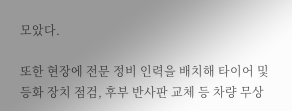모았다.

또한 현장에 전문 정비 인력을 배치해 타이어 및 등화 장치 점검, 후부 반사판 교체 등 차량 무상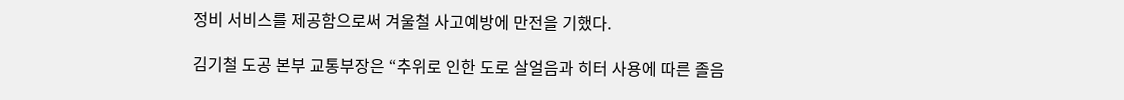정비 서비스를 제공함으로써 겨울철 사고예방에 만전을 기했다.

김기철 도공 본부 교통부장은 “추위로 인한 도로 살얼음과 히터 사용에 따른 졸음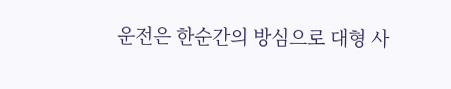운전은 한순간의 방심으로 대형 사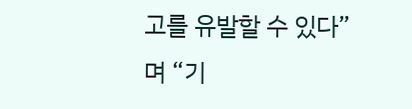고를 유발할 수 있다”며 “기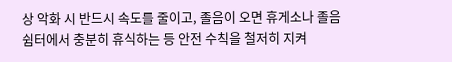상 악화 시 반드시 속도를 줄이고, 졸음이 오면 휴게소나 졸음쉼터에서 충분히 휴식하는 등 안전 수칙을 철저히 지켜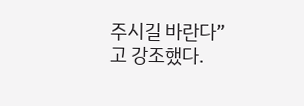주시길 바란다”고 강조했다.